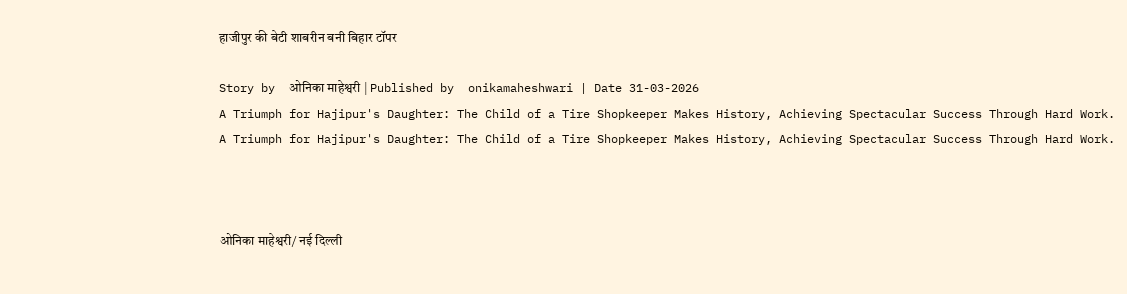हाजीपुर की बेटी शाबरीन बनी बिहार टॉपर

Story by  ओनिका माहेश्वरी | Published by  onikamaheshwari | Date 31-03-2026
A Triumph for Hajipur's Daughter: The Child of a Tire Shopkeeper Makes History, Achieving Spectacular Success Through Hard Work.
A Triumph for Hajipur's Daughter: The Child of a Tire Shopkeeper Makes History, Achieving Spectacular Success Through Hard Work.



ओनिका माहेश्वरी/ नई दिल्ली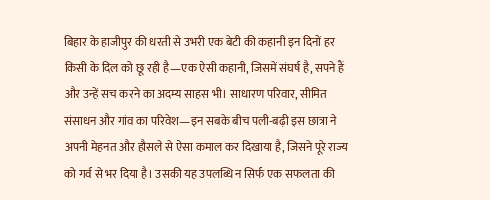बिहार के हाजीपुर की धरती से उभरी एक बेटी की कहानी इन दिनों हर किसी के दिल को छू रही है—एक ऐसी कहानी, जिसमें संघर्ष है, सपने हैं और उन्हें सच करने का अदम्य साहस भी। साधारण परिवार, सीमित संसाधन और गांव का परिवेश—इन सबके बीच पली-बढ़ी इस छात्रा ने अपनी मेहनत और हौसले से ऐसा कमाल कर दिखाया है, जिसने पूरे राज्य को गर्व से भर दिया है। उसकी यह उपलब्धि न सिर्फ एक सफलता की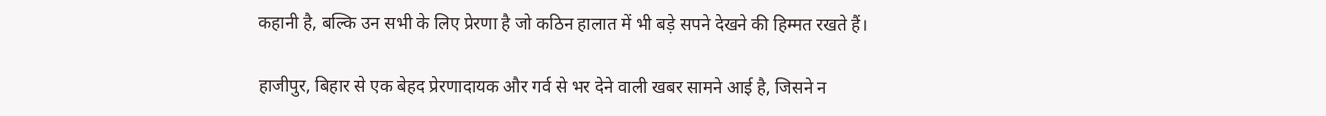कहानी है, बल्कि उन सभी के लिए प्रेरणा है जो कठिन हालात में भी बड़े सपने देखने की हिम्मत रखते हैं।

हाजीपुर, बिहार से एक बेहद प्रेरणादायक और गर्व से भर देने वाली खबर सामने आई है, जिसने न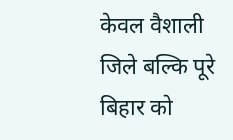केवल वैशाली जिले बल्कि पूरे बिहार को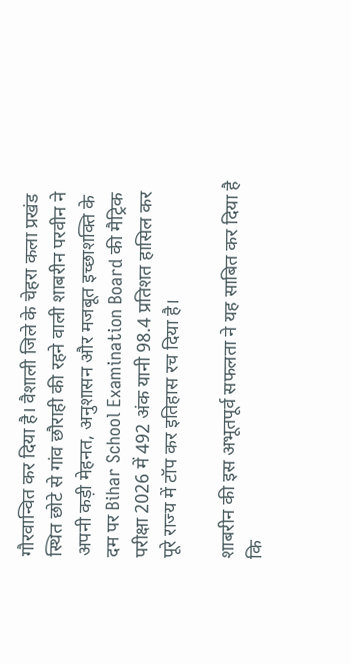गौरवान्वित कर दिया है। वैशाली जिले के चेहरा कला प्रखंड स्थित छोटे से गांव छौराही की रहने वाली शाबरीन परवीन ने अपनी कड़ी मेहनत, अनुशासन और मजबूत इच्छाशक्ति के दम पर Bihar School Examination Board की मैट्रिक परीक्षा 2026 में 492 अंक यानी 98.4 प्रतिशत हासिल कर पूरे राज्य में टॉप कर इतिहास रच दिया है।

शाबरीन की इस अभूतपूर्व सफलता ने यह साबित कर दिया है कि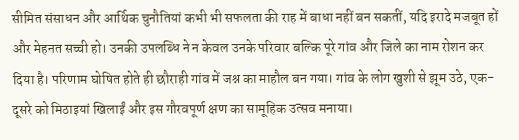सीमित संसाधन और आर्थिक चुनौतियां कभी भी सफलता की राह में बाधा नहीं बन सकतीं, यदि इरादे मजबूत हों और मेहनत सच्ची हो। उनकी उपलब्धि ने न केवल उनके परिवार बल्कि पूरे गांव और जिले का नाम रोशन कर दिया है। परिणाम घोषित होते ही छौराही गांव में जश्न का माहौल बन गया। गांव के लोग खुशी से झूम उठे, एक-दूसरे को मिठाइयां खिलाईं और इस गौरवपूर्ण क्षण का सामूहिक उत्सव मनाया।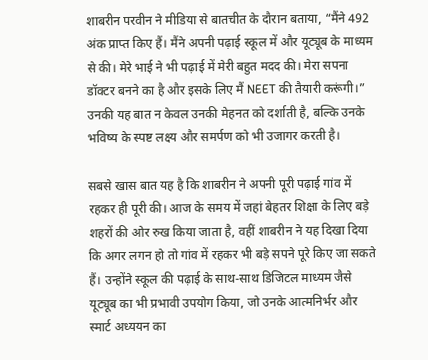शाबरीन परवीन ने मीडिया से बातचीत के दौरान बताया, “मैंने 492 अंक प्राप्त किए हैं। मैंने अपनी पढ़ाई स्कूल में और यूट्यूब के माध्यम से की। मेरे भाई ने भी पढ़ाई में मेरी बहुत मदद की। मेरा सपना डॉक्टर बनने का है और इसके लिए मैं NEET की तैयारी करूंगी।” उनकी यह बात न केवल उनकी मेहनत को दर्शाती है, बल्कि उनके भविष्य के स्पष्ट लक्ष्य और समर्पण को भी उजागर करती है।

सबसे खास बात यह है कि शाबरीन ने अपनी पूरी पढ़ाई गांव में रहकर ही पूरी की। आज के समय में जहां बेहतर शिक्षा के लिए बड़े शहरों की ओर रुख किया जाता है, वहीं शाबरीन ने यह दिखा दिया कि अगर लगन हो तो गांव में रहकर भी बड़े सपने पूरे किए जा सकते हैं। उन्होंने स्कूल की पढ़ाई के साथ-साथ डिजिटल माध्यम जैसे यूट्यूब का भी प्रभावी उपयोग किया, जो उनके आत्मनिर्भर और स्मार्ट अध्ययन का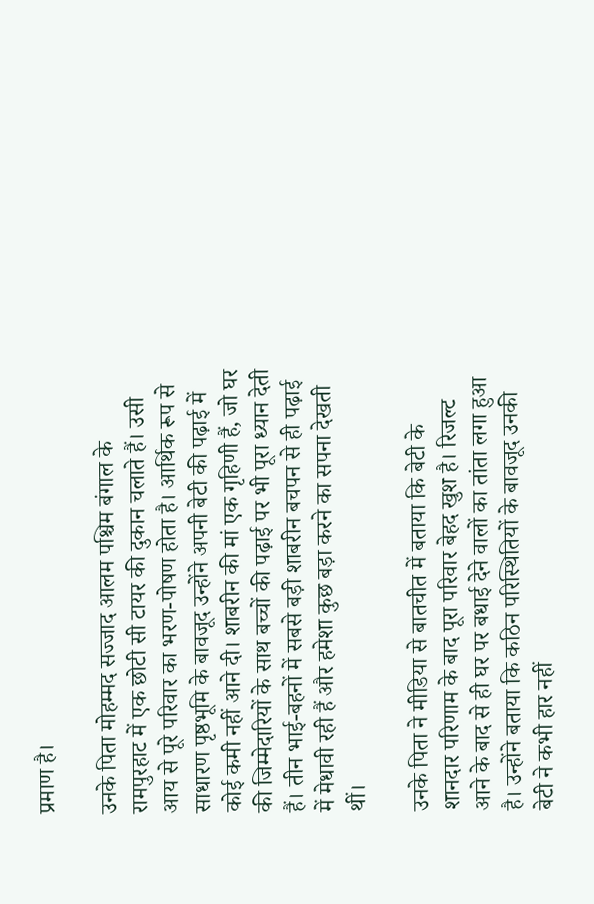प्रमाण है।

उनके पिता मोहम्मद सज्जाद आलम पश्चिम बंगाल के रामपुरहाट में एक छोटी सी टायर की दुकान चलाते हैं। उसी आय से पूरे परिवार का भरण-पोषण होता है। आर्थिक रूप से साधारण पृष्ठभूमि के बावजूद उन्होंने अपनी बेटी की पढ़ाई में कोई कमी नहीं आने दी। शाबरीन की मां एक गृहिणी हैं, जो घर की जिम्मेदारियों के साथ बच्चों की पढ़ाई पर भी पूरा ध्यान देती हैं। तीन भाई-बहनों में सबसे बड़ी शाबरीन बचपन से ही पढ़ाई में मेधावी रही हैं और हमेशा कुछ बड़ा करने का सपना देखती थीं।

उनके पिता ने मीडिया से बातचीत में बताया कि बेटी के शानदार परिणाम के बाद पूरा परिवार बेहद खुश है। रिजल्ट आने के बाद से ही घर पर बधाई देने वालों का तांता लगा हुआ है। उन्होंने बताया कि कठिन परिस्थितियों के बावजूद उनकी बेटी ने कभी हार नहीं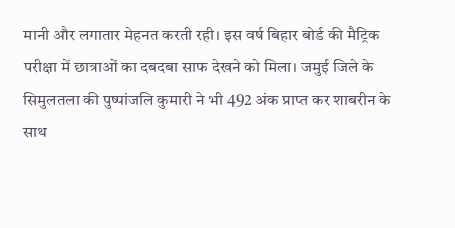मानी और लगातार मेहनत करती रही। इस वर्ष बिहार बोर्ड की मैट्रिक परीक्षा में छात्राओं का दबदबा साफ देखने को मिला। जमुई जिले के सिमुलतला की पुष्पांजलि कुमारी ने भी 492 अंक प्राप्त कर शाबरीन के साथ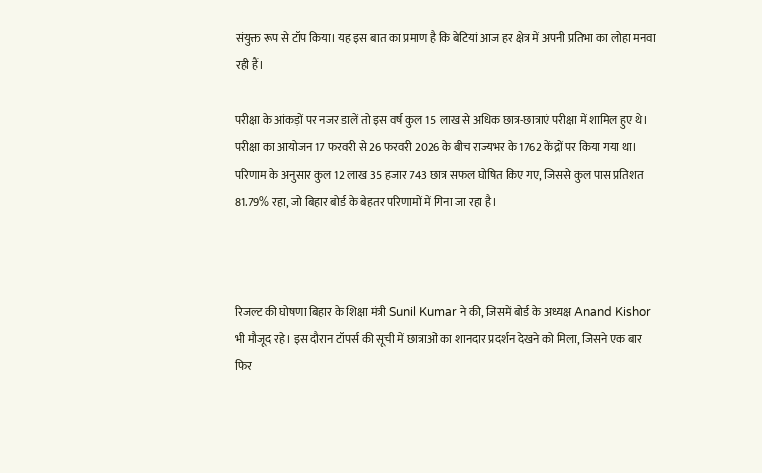संयुक्त रूप से टॉप किया। यह इस बात का प्रमाण है कि बेटियां आज हर क्षेत्र में अपनी प्रतिभा का लोहा मनवा रही हैं।

परीक्षा के आंकड़ों पर नजर डालें तो इस वर्ष कुल 15 लाख से अधिक छात्र-छात्राएं परीक्षा में शामिल हुए थे। परीक्षा का आयोजन 17 फरवरी से 26 फरवरी 2026 के बीच राज्यभर के 1762 केंद्रों पर किया गया था। परिणाम के अनुसार कुल 12 लाख 35 हजार 743 छात्र सफल घोषित किए गए, जिससे कुल पास प्रतिशत 81.79% रहा, जो बिहार बोर्ड के बेहतर परिणामों में गिना जा रहा है।



रिजल्ट की घोषणा बिहार के शिक्षा मंत्री Sunil Kumar ने की, जिसमें बोर्ड के अध्यक्ष Anand Kishor भी मौजूद रहे। इस दौरान टॉपर्स की सूची में छात्राओं का शानदार प्रदर्शन देखने को मिला, जिसने एक बार फिर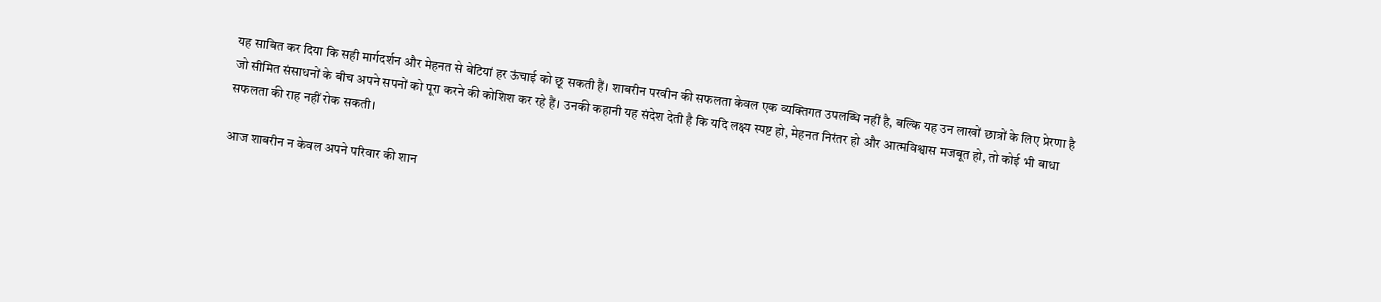यह साबित कर दिया कि सही मार्गदर्शन और मेहनत से बेटियां हर ऊंचाई को छू सकती हैं। शाबरीन परवीन की सफलता केवल एक व्यक्तिगत उपलब्धि नहीं है, बल्कि यह उन लाखों छात्रों के लिए प्रेरणा है जो सीमित संसाधनों के बीच अपने सपनों को पूरा करने की कोशिश कर रहे हैं। उनकी कहानी यह संदेश देती है कि यदि लक्ष्य स्पष्ट हो, मेहनत निरंतर हो और आत्मविश्वास मजबूत हो, तो कोई भी बाधा सफलता की राह नहीं रोक सकती।

आज शाबरीन न केवल अपने परिवार की शान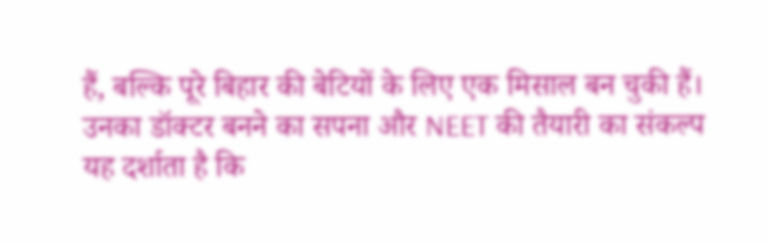हैं, बल्कि पूरे बिहार की बेटियों के लिए एक मिसाल बन चुकी हैं। उनका डॉक्टर बनने का सपना और NEET की तैयारी का संकल्प यह दर्शाता है कि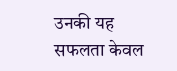उनकी यह सफलता केवल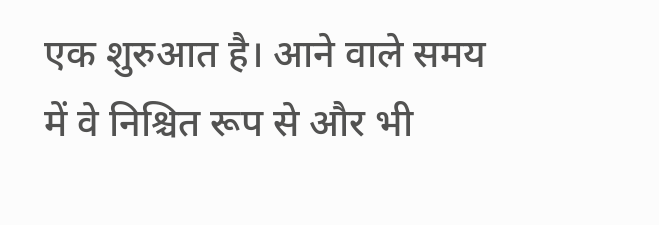एक शुरुआत है। आने वाले समय में वे निश्चित रूप से और भी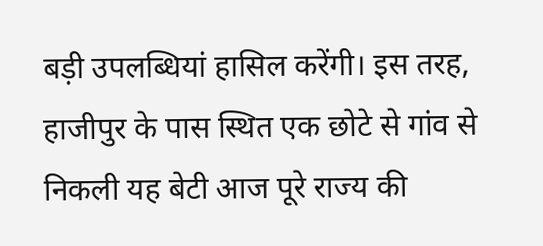बड़ी उपलब्धियां हासिल करेंगी। इस तरह, हाजीपुर के पास स्थित एक छोटे से गांव से निकली यह बेटी आज पूरे राज्य की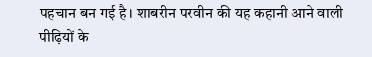पहचान बन गई है। शाबरीन परवीन की यह कहानी आने वाली पीढ़ियों के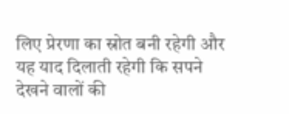लिए प्रेरणा का स्रोत बनी रहेगी और यह याद दिलाती रहेगी कि सपने देखने वालों की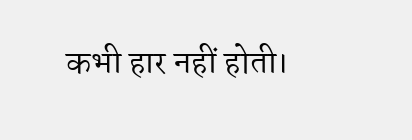कभी हार नहीं होती।